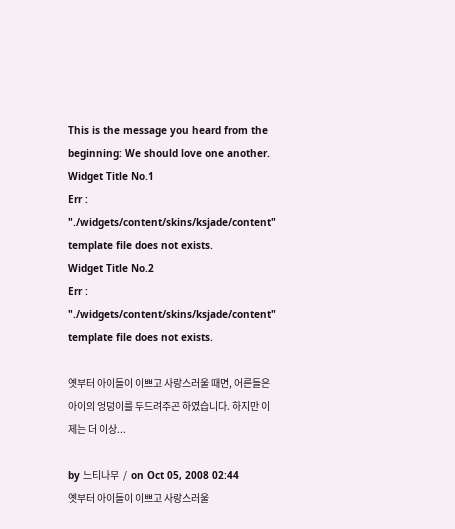This is the message you heard from the beginning: We should love one another.
Widget Title No.1
Err : "./widgets/content/skins/ksjade/content" template file does not exists.
Widget Title No.2
Err : "./widgets/content/skins/ksjade/content" template file does not exists.

옛부터 아이들이 이쁘고 사랑스러울 때면, 어른들은 아이의 엉덩이를 두드려주곤 하였습니다. 하지만 이제는 더 이상...

by 느티나무  /  on Oct 05, 2008 02:44
옛부터 아이들이 이쁘고 사랑스러울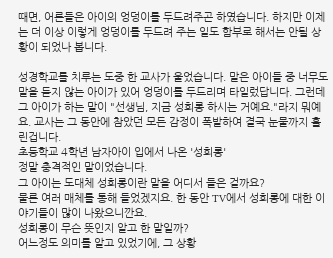때면, 어른들은 아이의 엉덩이를 두드려주곤 하였습니다. 하지만 이제는 더 이상 이렇게 엉덩이를 두드려 주는 일도 함부로 해서는 안될 상황이 되었나 봅니다.

성경학교를 치루는 도중 한 교사가 울었습니다. 맡은 아이들 중 너무도 말을 듣지 않는 아이가 있어 엉덩이를 두드리며 타일렀답니다. 그런데 그 아이가 하는 말이 "선생님, 지금 성희롱 하시는 거예요."라지 뭐예요. 교사는 그 동안에 참았던 모든 감정이 폭발하여 결국 눈물까지 흘린겁니다.
초등학교 4학년 남자아이 입에서 나온 '성희롱'
정말 충격적인 말이었습니다.
그 아이는 도대체 성희롱이란 말을 어디서 들은 걸까요?
물론 여러 매체를 통해 들었겠지요. 한 동안 TV에서 성희롱에 대한 이야기들이 많이 나왔으니깐요.
성희롱이 무슨 뜻인지 알고 한 말일까?
어느정도 의미를 알고 있었기에, 그 상황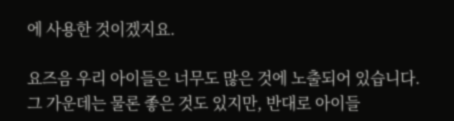에 사용한 것이겠지요.

요즈음 우리 아이들은 너무도 많은 것에 노출되어 있습니다.
그 가운데는 물론 좋은 것도 있지만, 반대로 아이들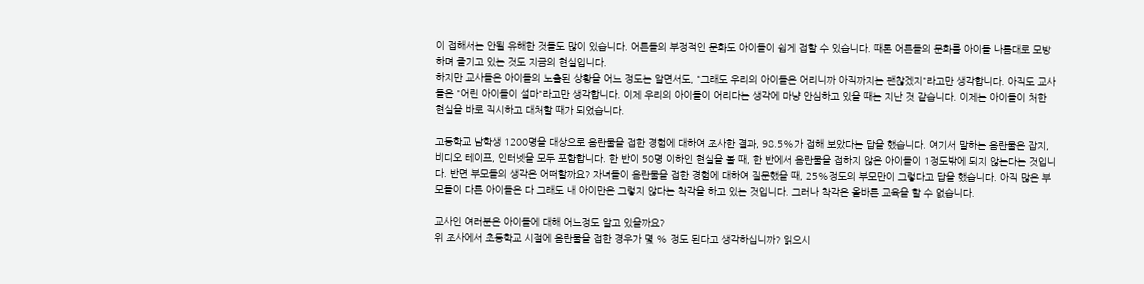이 접해서는 안될 유해한 것들도 많이 있습니다. 어른들의 부정적인 문화도 아이들이 쉽게 접할 수 있습니다. 때론 어른들의 문화를 아이들 나름대로 모방하며 즐기고 있는 것도 지금의 현실입니다.
하지만 교사들은 아이들의 노출된 상황을 어느 정도는 알면서도, "그래도 우리의 아이들은 어리니까 아직까지는 괜찮겠지"라고만 생각합니다. 아직도 교사들은 "어린 아이들이 설마"라고만 생각합니다. 이제 우리의 아이들이 어리다는 생각에 마냥 안심하고 있을 때는 지난 것 같습니다. 이제는 아이들이 처한 현실을 바로 직시하고 대처할 때가 되었습니다.

고등학교 남학생 1200명을 대상으로 음란물을 접한 경험에 대하여 조사한 결과, 98.5%가 접해 보았다는 답을 했습니다. 여기서 말하는 음란물은 잡지, 비디오 테이프, 인터넷을 모두 포함합니다. 한 반이 50명 이하인 현실을 볼 때, 한 반에서 음란물을 접하지 않은 아이들이 1정도밖에 되지 않는다는 것입니다. 반면 부모들의 생각은 어떠할까요? 자녀들이 음란물을 접한 경험에 대하여 질문했을 때, 25%정도의 부모만이 그렇다고 답을 했습니다. 아직 많은 부모들이 다른 아이들은 다 그래도 내 아이만은 그렇지 않다는 착각을 하고 있는 것입니다. 그러나 착각은 올바른 교육을 할 수 없습니다.

교사인 여러분은 아이들에 대해 어느정도 알고 있을까요?
위 조사에서 초등학교 시절에 음란물을 접한 경우가 몇 % 정도 된다고 생각하십니까? 읽으시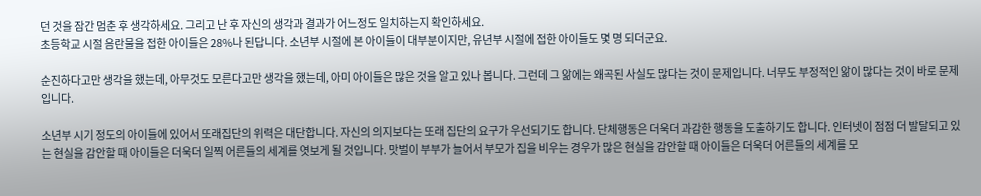던 것을 잠간 멈춘 후 생각하세요. 그리고 난 후 자신의 생각과 결과가 어느정도 일치하는지 확인하세요.
초등학교 시절 음란물을 접한 아이들은 28%나 된답니다. 소년부 시절에 본 아이들이 대부분이지만, 유년부 시절에 접한 아이들도 몇 명 되더군요.

순진하다고만 생각을 했는데, 아무것도 모른다고만 생각을 했는데, 아미 아이들은 많은 것을 알고 있나 봅니다. 그런데 그 앎에는 왜곡된 사실도 많다는 것이 문제입니다. 너무도 부정적인 앎이 많다는 것이 바로 문제입니다.

소년부 시기 정도의 아이들에 있어서 또래집단의 위력은 대단합니다. 자신의 의지보다는 또래 집단의 요구가 우선되기도 합니다. 단체행동은 더욱더 과감한 행동을 도출하기도 합니다. 인터넷이 점점 더 발달되고 있는 현실을 감안할 때 아이들은 더욱더 일찍 어른들의 세계를 엿보게 될 것입니다. 맛벌이 부부가 늘어서 부모가 집을 비우는 경우가 많은 현실을 감안할 때 아이들은 더욱더 어른들의 세계를 모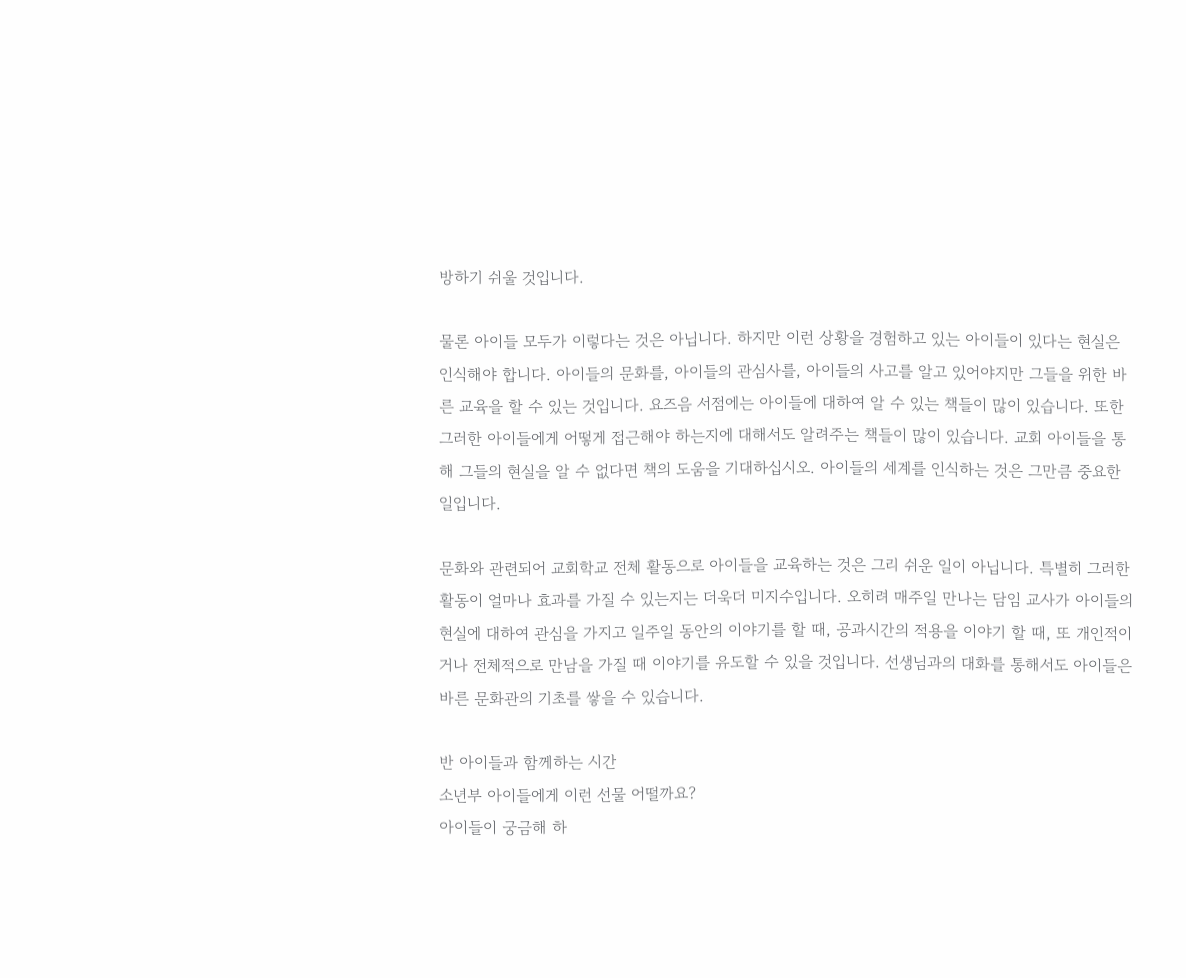방하기 쉬울 것입니다.

물론 아이들 모두가 이렇다는 것은 아닙니다. 하지만 이런 상황을 경험하고 있는 아이들이 있다는 현실은 인식해야 합니다. 아이들의 문화를, 아이들의 관심사를, 아이들의 사고를 알고 있어야지만 그들을 위한 바른 교육을 할 수 있는 것입니다. 요즈음 서점에는 아이들에 대하여 알 수 있는 책들이 많이 있습니다. 또한 그러한 아이들에게 어떻게 접근해야 하는지에 대해서도 알려주는 책들이 많이 있습니다. 교회 아이들을 통해 그들의 현실을 알 수 없다면 책의 도움을 기대하십시오. 아이들의 세계를 인식하는 것은 그만큼 중요한 일입니다.

문화와 관련되어 교회학교 전체 활동으로 아이들을 교육하는 것은 그리 쉬운 일이 아닙니다. 특별히 그러한 활동이 얼마나 효과를 가질 수 있는지는 더욱더 미지수입니다. 오히려 매주일 만나는 담임 교사가 아이들의 현실에 대하여 관심을 가지고 일주일 동안의 이야기를 할 때, 공과시간의 적용을 이야기 할 때, 또 개인적이거나 전체적으로 만남을 가질 때 이야기를 유도할 수 있을 것입니다. 선생님과의 대화를 통해서도 아이들은 바른 문화관의 기초를 쌓을 수 있습니다.

반 아이들과 함께하는 시간
소년부 아이들에게 이런 선물 어떨까요?
아이들이 궁금해 하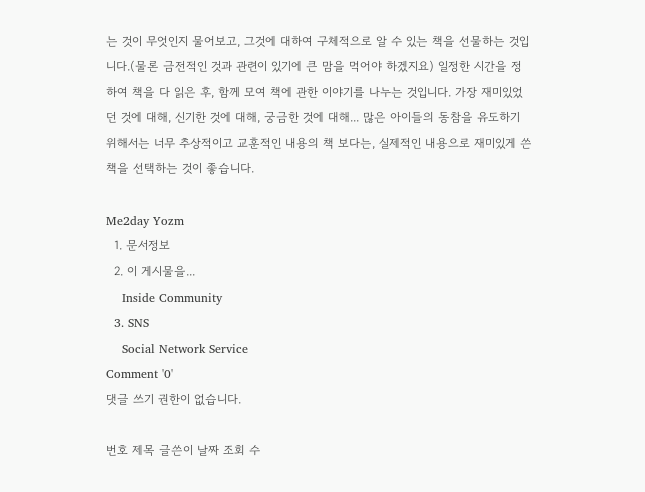는 것이 무엇인지 물어보고, 그것에 대하여 구체적으로 알 수 있는 책을 선물하는 것입니다.(물론 금전적인 것과 관련이 있기에 큰 맘을 먹어야 하겠지요) 일정한 시간을 정하여 책을 다 읽은 후, 함께 모여 책에 관한 이야기를 나누는 것입니다. 가장 재미있었던 것에 대해, 신기한 것에 대해, 궁금한 것에 대해... 많은 아이들의 동참을 유도하기 위해서는 너무 추상적이고 교훈적인 내용의 책 보다는, 실제적인 내용으로 재미있게 쓴 책을 선택하는 것이 좋습니다.

Me2day Yozm
  1. 문서정보
  2. 이 게시물을...
    Inside Community
  3. SNS
    Social Network Service
Comment '0'
댓글 쓰기 권한이 없습니다.

번호 제목 글쓴이 날짜 조회 수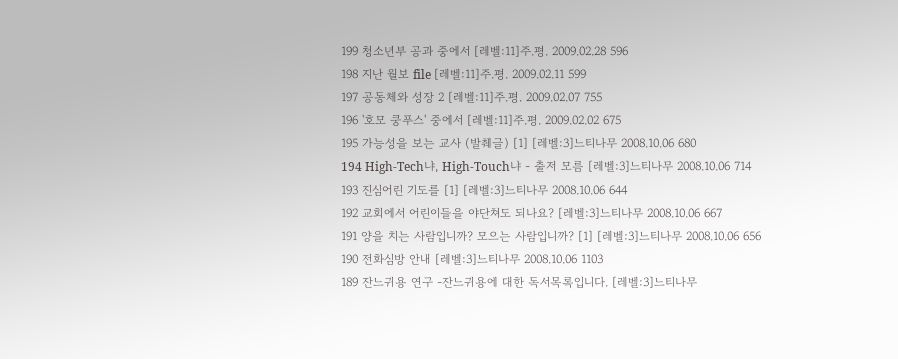199 청소년부 공과 중에서 [레벨:11]주.평. 2009.02.28 596
198 지난 월보 file [레벨:11]주.평. 2009.02.11 599
197 공동체와 성장 2 [레벨:11]주.평. 2009.02.07 755
196 '호모 쿵푸스' 중에서 [레벨:11]주.평. 2009.02.02 675
195 가능성을 보는 교사 (발췌글) [1] [레벨:3]느티나무 2008.10.06 680
194 High-Tech냐, High-Touch냐 - 출저 모름 [레벨:3]느티나무 2008.10.06 714
193 진심어린 기도를 [1] [레벨:3]느티나무 2008.10.06 644
192 교회에서 어린이들을 야단쳐도 되나요? [레벨:3]느티나무 2008.10.06 667
191 양을 치는 사람입니까? 모으는 사람입니까? [1] [레벨:3]느티나무 2008.10.06 656
190 전화심방 안내 [레벨:3]느티나무 2008.10.06 1103
189 잔느귀용 연구 -잔느귀용에 대한 독서목록입니다. [레벨:3]느티나무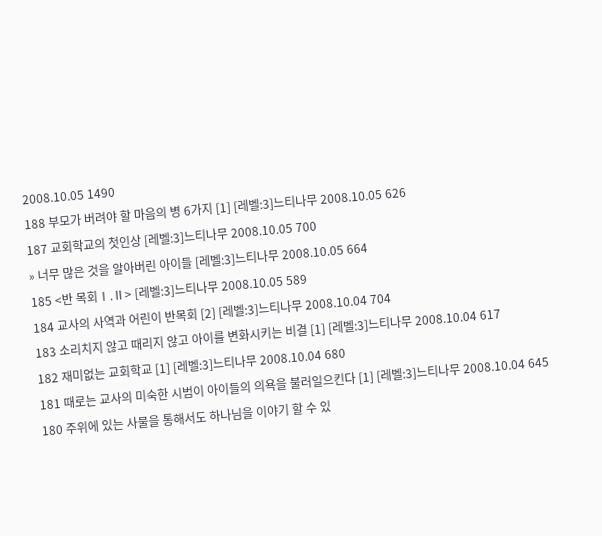2008.10.05 1490
188 부모가 버려야 할 마음의 병 6가지 [1] [레벨:3]느티나무 2008.10.05 626
187 교회학교의 첫인상 [레벨:3]느티나무 2008.10.05 700
» 너무 많은 것을 알아버린 아이들 [레벨:3]느티나무 2008.10.05 664
185 <반 목회Ⅰ.Ⅱ> [레벨:3]느티나무 2008.10.05 589
184 교사의 사역과 어린이 반목회 [2] [레벨:3]느티나무 2008.10.04 704
183 소리치지 않고 때리지 않고 아이를 변화시키는 비결 [1] [레벨:3]느티나무 2008.10.04 617
182 재미없는 교회학교 [1] [레벨:3]느티나무 2008.10.04 680
181 때로는 교사의 미숙한 시범이 아이들의 의욕을 불러일으킨다 [1] [레벨:3]느티나무 2008.10.04 645
180 주위에 있는 사물을 통해서도 하나님을 이야기 할 수 있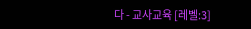다 - 교사교육 [레벨:3]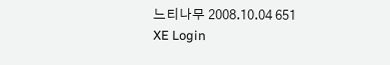느티나무 2008.10.04 651
XE Login